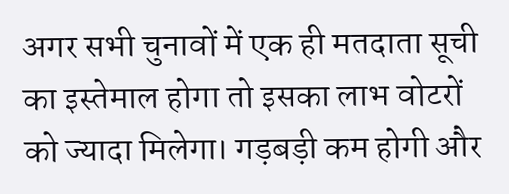अगर सभी चुनावों में एक ही मतदाता सूची का इस्तेमाल होगा तो इसका लाभ वोटरों को ज्यादा मिलेगा। गड़बड़ी कम होगी और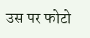उस पर फोटो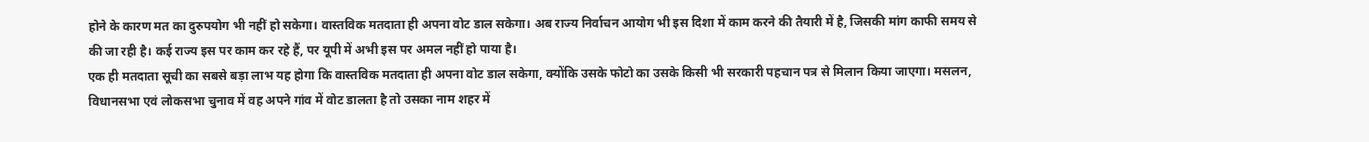होने के कारण मत का दुरुपयोग भी नहीं हो सकेगा। वास्तविक मतदाता ही अपना वोट डाल सकेगा। अब राज्य निर्वाचन आयोग भी इस दिशा में काम करने की तैयारी में है, जिसकी मांग काफी समय से की जा रही है। कई राज्य इस पर काम कर रहे हैं, पर यूपी में अभी इस पर अमल नहीं हो पाया है।
एक ही मतदाता सूची का सबसे बड़ा लाभ यह होगा कि वास्तविक मतदाता ही अपना वोट डाल सकेगा, क्योंकि उसके फोटो का उसके किसी भी सरकारी पहचान पत्र से मिलान किया जाएगा। मसलन, विधानसभा एवं लोकसभा चुनाव में वह अपने गांव में वोट डालता है तो उसका नाम शहर में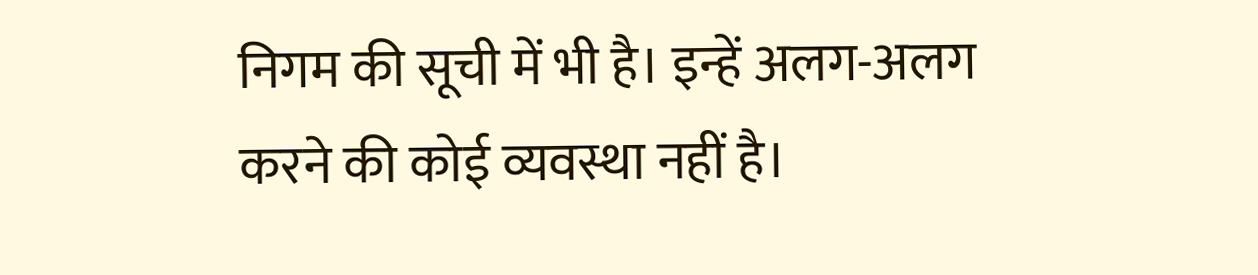निगम की सूची में भी है। इन्हें अलग-अलग करने की कोई व्यवस्था नहीं है।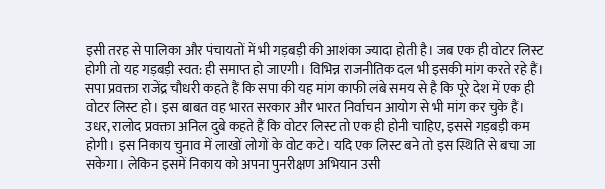इसी तरह से पालिका और पंचायतों में भी गड़बड़ी की आशंका ज्यादा होती है। जब एक ही वोटर लिस्ट होगी तो यह गड़बड़ी स्वत: ही समाप्त हो जाएगी। विभिन्न राजनीतिक दल भी इसकी मांग करते रहे हैं।
सपा प्रवक्ता राजेंद्र चौधरी कहते हैं कि सपा की यह मांग काफी लंबे समय से है कि पूरे देश में एक ही वोटर लिस्ट हो। इस बाबत वह भारत सरकार और भारत निर्वाचन आयोग से भी मांग कर चुके हैं। उधर, रालोद प्रवक्ता अनिल दुबे कहते हैं कि वोटर लिस्ट तो एक ही होनी चाहिए, इससे गड़बड़ी कम होगी। इस निकाय चुनाव में लाखों लोगों के वोट कटे। यदि एक लिस्ट बने तो इस स्थिति से बचा जा सकेगा। लेकिन इसमें निकाय को अपना पुनरीक्षण अभियान उसी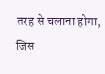तरह से चलाना होगा, जिस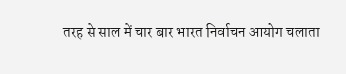तरह से साल में चार बार भारत निर्वाचन आयोग चलाता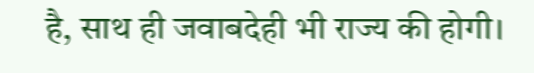है, साथ ही जवाबदेही भी राज्य की होगी।